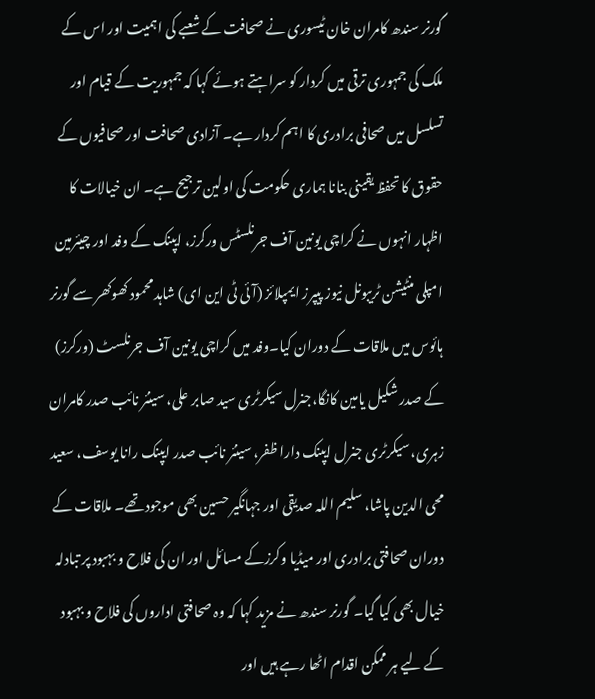گورنر سندھ کامران خان ٹیسوری نے صحافت کے شعبے کی اہمیت اور اس کے ملک کی جمہوری ترقی میں کردار کو سراہتے ہوئے کہا کہ جمہوریت کے قیام اور تسلسل میں صحافی برادری کا اہم کردار ہے۔ آزادی صحافت اور صحافیوں کے حقوق کا تحفظ یقینی بنانا ہماری حکومت کی اولین ترجیح ہے۔ ان خیالات کا اظہار انہوں نے کراچی یونین آف جرنلسٹس ورکرز، ایپنک کے وفد اور چیئرمین امپلی منٹیشن ٹریبونل نیوز پیپرز ایمپلائز (آئی ٹی این ای) شاہد محمود کھوکھر سے گورنر ہائوس میں ملاقات کے دوران کیا۔وفد میں کراچی یونین آف جرنلسٹ (ورکرز) کے صدر شکیل یامین کانگا،جنرل سیکرٹری سید صابر علی، سینئر نائب صدر کامران زہری، سیکرٹری جنرل ایپنک دارا ظفر، سینئر نائب صدر ایپنک رانا یوسف، سعید محی الدین پاشا، سلیم اللہ صدیقی اور جہانگیر حسین بھی موجود تھے۔ ملاقات کے دوران صحافتی برادری اور میڈیا وکرزکے مسائل اور ان کی فلاح و بہبود پر تبادلہ خیال بھی کیا گیا۔ گورنر سندھ نے مزید کہا کہ وہ صحافتی اداروں کی فلاح و بہبود کے لیے ہر ممکن اقدام اٹھا رہے ہیں اور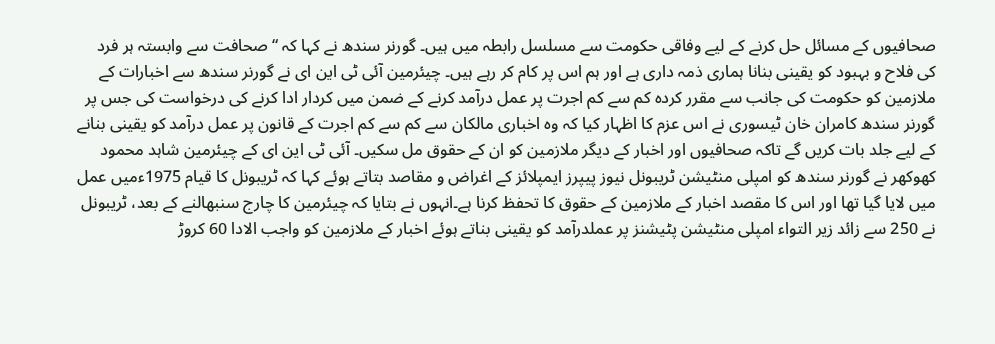صحافیوں کے مسائل حل کرنے کے لیے وفاقی حکومت سے مسلسل رابطہ میں ہیں۔ گورنر سندھ نے کہا کہ “صحافت سے وابستہ ہر فرد کی فلاح و بہبود کو یقینی بنانا ہماری ذمہ داری ہے اور ہم اس پر کام کر رہے ہیں۔ چیئرمین آئی ٹی این ای نے گورنر سندھ سے اخبارات کے ملازمین کو حکومت کی جانب سے مقرر کردہ کم سے کم اجرت پر عمل درآمد کرنے کے ضمن میں کردار ادا کرنے کی درخواست کی جس پر گورنر سندھ کامران خان ٹیسوری نے اس عزم کا اظہار کیا کہ وہ اخباری مالکان سے کم سے کم اجرت کے قانون پر عمل درآمد کو یقینی بنانے کے لیے جلد بات کریں گے تاکہ صحافیوں اور اخبار کے دیگر ملازمین کو ان کے حقوق مل سکیں۔ آئی ٹی این ای کے چیئرمین شاہد محمود کھوکھر نے گورنر سندھ کو امپلی منٹیشن ٹریبونل نیوز پیپرز ایمپلائز کے اغراض و مقاصد بتاتے ہوئے کہا کہ ٹریبونل کا قیام 1975ءمیں عمل میں لایا گیا تھا اور اس کا مقصد اخبار کے ملازمین کے حقوق کا تحفظ کرنا ہے۔انہوں نے بتایا کہ چیئرمین کا چارج سنبھالنے کے بعد، ٹریبونل نے 250 سے زائد زیر التواء امپلی منٹیشن پٹیشنز پر عملدرآمد کو یقینی بناتے ہوئے اخبار کے ملازمین کو واجب الادا 60 کروڑ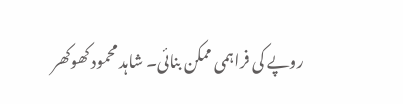روپے کی فراہمی ممکن بنائی۔ شاہد محمود کھوکھر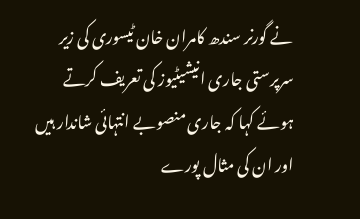نے گورنر سندھ کامران خان ٹیسوری کی زیر سرپرستی جاری انیشیٹیوز کی تعریف کرتے ہوئے کہا کہ جاری منصوبے انتہائی شاندار ہیں اور ان کی مثال پورے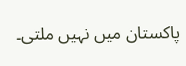پاکستان میں نہیں ملتی۔